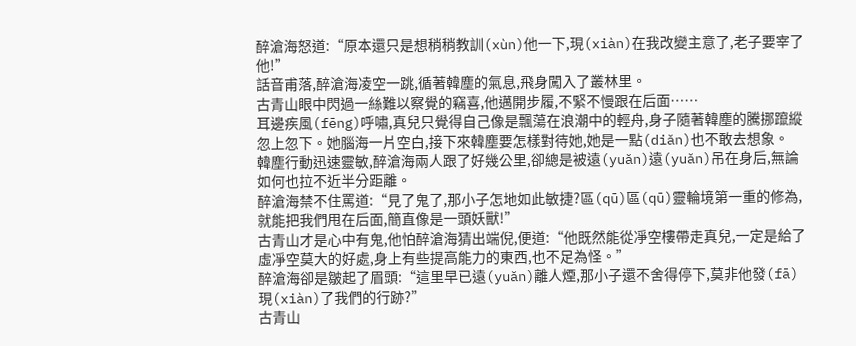醉滄海怒道:“原本還只是想稍稍教訓(xùn)他一下,現(xiàn)在我改變主意了,老子要宰了他!”
話音甫落,醉滄海凌空一跳,循著韓塵的氣息,飛身闖入了叢林里。
古青山眼中閃過一絲難以察覺的竊喜,他邁開步履,不緊不慢跟在后面……
耳邊疾風(fēng)呼嘯,真兒只覺得自己像是飄蕩在浪潮中的輕舟,身子隨著韓塵的騰挪躥縱忽上忽下。她腦海一片空白,接下來韓塵要怎樣對待她,她是一點(diǎn)也不敢去想象。
韓塵行動迅速靈敏,醉滄海兩人跟了好幾公里,卻總是被遠(yuǎn)遠(yuǎn)吊在身后,無論如何也拉不近半分距離。
醉滄海禁不住罵道:“見了鬼了,那小子怎地如此敏捷?區(qū)區(qū)靈輪境第一重的修為,就能把我們甩在后面,簡直像是一頭妖獸!”
古青山才是心中有鬼,他怕醉滄海猜出端倪,便道:“他既然能從凈空樓帶走真兒,一定是給了虛凈空莫大的好處,身上有些提高能力的東西,也不足為怪。”
醉滄海卻是皺起了眉頭:“這里早已遠(yuǎn)離人煙,那小子還不舍得停下,莫非他發(fā)現(xiàn)了我們的行跡?”
古青山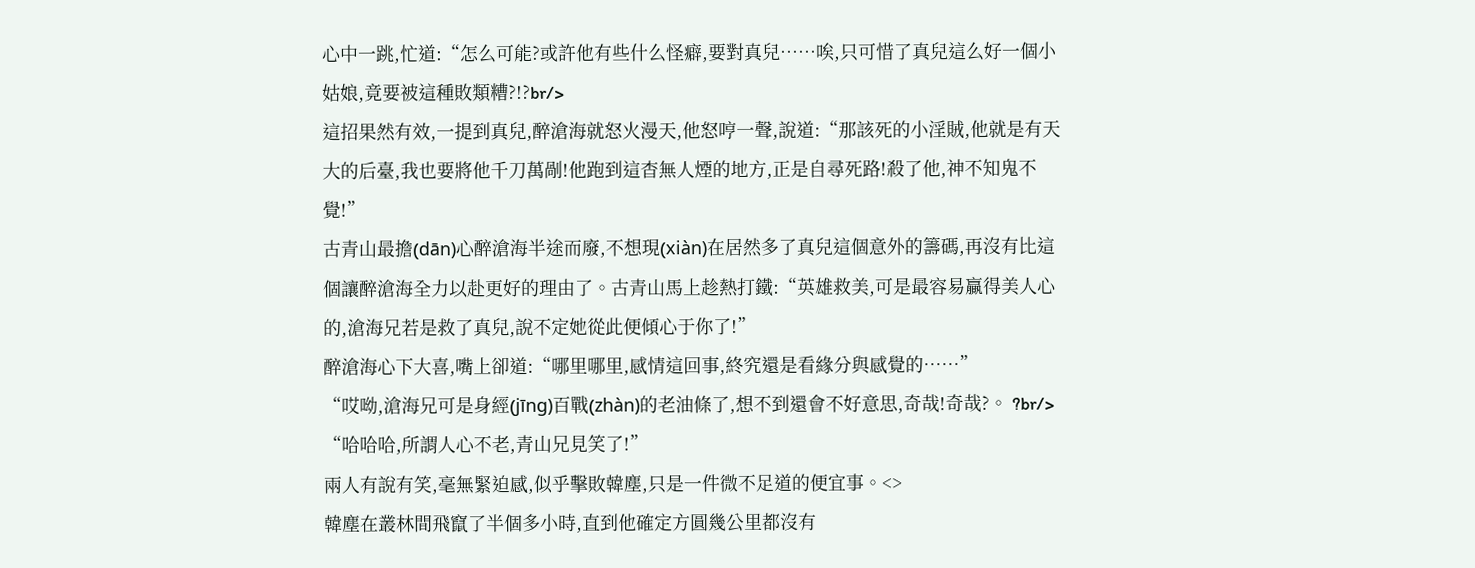心中一跳,忙道:“怎么可能?或許他有些什么怪癖,要對真兒……唉,只可惜了真兒這么好一個小姑娘,竟要被這種敗類糟?!?br/>
這招果然有效,一提到真兒,醉滄海就怒火漫天,他怒哼一聲,說道:“那該死的小淫賊,他就是有天大的后臺,我也要將他千刀萬剮!他跑到這杳無人煙的地方,正是自尋死路!殺了他,神不知鬼不覺!”
古青山最擔(dān)心醉滄海半途而廢,不想現(xiàn)在居然多了真兒這個意外的籌碼,再沒有比這個讓醉滄海全力以赴更好的理由了。古青山馬上趁熱打鐵:“英雄救美,可是最容易贏得美人心的,滄海兄若是救了真兒,說不定她從此便傾心于你了!”
醉滄海心下大喜,嘴上卻道:“哪里哪里,感情這回事,終究還是看緣分與感覺的……”
“哎呦,滄海兄可是身經(jīng)百戰(zhàn)的老油條了,想不到還會不好意思,奇哉!奇哉?。 ?br/>
“哈哈哈,所謂人心不老,青山兄見笑了!”
兩人有說有笑,毫無緊迫感,似乎擊敗韓塵,只是一件微不足道的便宜事。<>
韓塵在叢林間飛竄了半個多小時,直到他確定方圓幾公里都沒有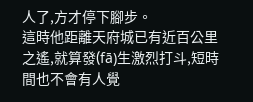人了,方才停下腳步。
這時他距離天府城已有近百公里之遙,就算發(fā)生激烈打斗,短時間也不會有人覺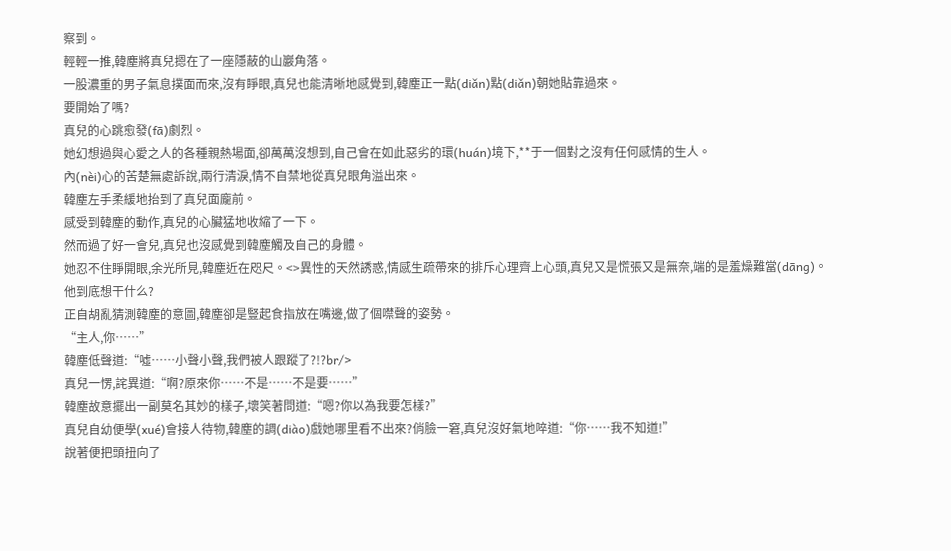察到。
輕輕一推,韓塵將真兒摁在了一座隱蔽的山巖角落。
一股濃重的男子氣息撲面而來,沒有睜眼,真兒也能清晰地感覺到,韓塵正一點(diǎn)點(diǎn)朝她貼靠過來。
要開始了嗎?
真兒的心跳愈發(fā)劇烈。
她幻想過與心愛之人的各種親熱場面,卻萬萬沒想到,自己會在如此惡劣的環(huán)境下,**于一個對之沒有任何感情的生人。
內(nèi)心的苦楚無處訴說,兩行清淚,情不自禁地從真兒眼角溢出來。
韓塵左手柔緩地抬到了真兒面龐前。
感受到韓塵的動作,真兒的心臟猛地收縮了一下。
然而過了好一會兒,真兒也沒感覺到韓塵觸及自己的身體。
她忍不住睜開眼,余光所見,韓塵近在咫尺。<>異性的天然誘惑,情感生疏帶來的排斥心理齊上心頭,真兒又是慌張又是無奈,端的是羞燥難當(dāng)。
他到底想干什么?
正自胡亂猜測韓塵的意圖,韓塵卻是豎起食指放在嘴邊,做了個噤聲的姿勢。
“主人,你……”
韓塵低聲道:“噓……小聲小聲,我們被人跟蹤了?!?br/>
真兒一愣,詫異道:“啊?原來你……不是……不是要……”
韓塵故意擺出一副莫名其妙的樣子,壞笑著問道:“嗯?你以為我要怎樣?”
真兒自幼便學(xué)會接人待物,韓塵的調(diào)戲她哪里看不出來?俏臉一窘,真兒沒好氣地啐道:“你……我不知道!”
說著便把頭扭向了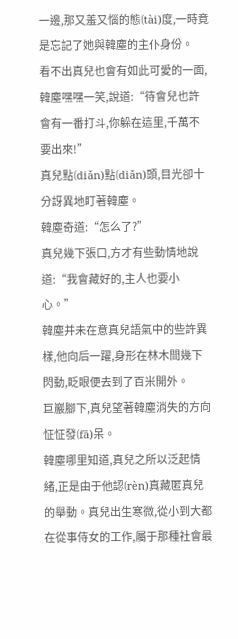一邊,那又羞又惱的態(tài)度,一時竟是忘記了她與韓塵的主仆身份。
看不出真兒也會有如此可愛的一面,韓塵嘿嘿一笑,說道:“待會兒也許會有一番打斗,你躲在這里,千萬不要出來!”
真兒點(diǎn)點(diǎn)頭,目光卻十分訝異地盯著韓塵。
韓塵奇道:“怎么了?”
真兒幾下張口,方才有些動情地說道:“我會藏好的,主人也要小心。”
韓塵并未在意真兒語氣中的些許異樣,他向后一躍,身形在林木間幾下閃動,眨眼便去到了百米開外。
巨巖腳下,真兒望著韓塵消失的方向怔怔發(fā)呆。
韓塵哪里知道,真兒之所以泛起情緒,正是由于他認(rèn)真藏匿真兒的舉動。真兒出生寒微,從小到大都在從事侍女的工作,屬于那種社會最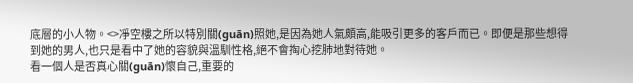底層的小人物。<>凈空樓之所以特別關(guān)照她,是因為她人氣頗高,能吸引更多的客戶而已。即便是那些想得到她的男人,也只是看中了她的容貌與溫馴性格,絕不會掏心挖肺地對待她。
看一個人是否真心關(guān)懷自己,重要的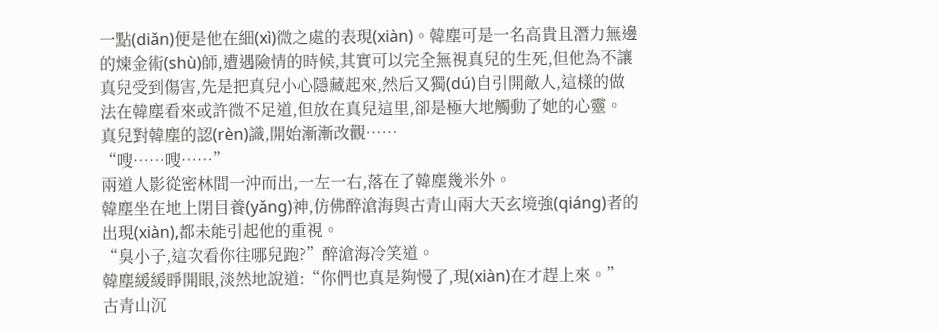一點(diǎn)便是他在細(xì)微之處的表現(xiàn)。韓塵可是一名高貴且潛力無邊的煉金術(shù)師,遭遇險情的時候,其實可以完全無視真兒的生死,但他為不讓真兒受到傷害,先是把真兒小心隱藏起來,然后又獨(dú)自引開敵人,這樣的做法在韓塵看來或許微不足道,但放在真兒這里,卻是極大地觸動了她的心靈。
真兒對韓塵的認(rèn)識,開始漸漸改觀……
“嗖……嗖……”
兩道人影從密林間一沖而出,一左一右,落在了韓塵幾米外。
韓塵坐在地上閉目養(yǎng)神,仿佛醉滄海與古青山兩大天玄境強(qiáng)者的出現(xiàn),都未能引起他的重視。
“臭小子,這次看你往哪兒跑?”醉滄海冷笑道。
韓塵緩緩睜開眼,淡然地說道:“你們也真是夠慢了,現(xiàn)在才趕上來。”
古青山沉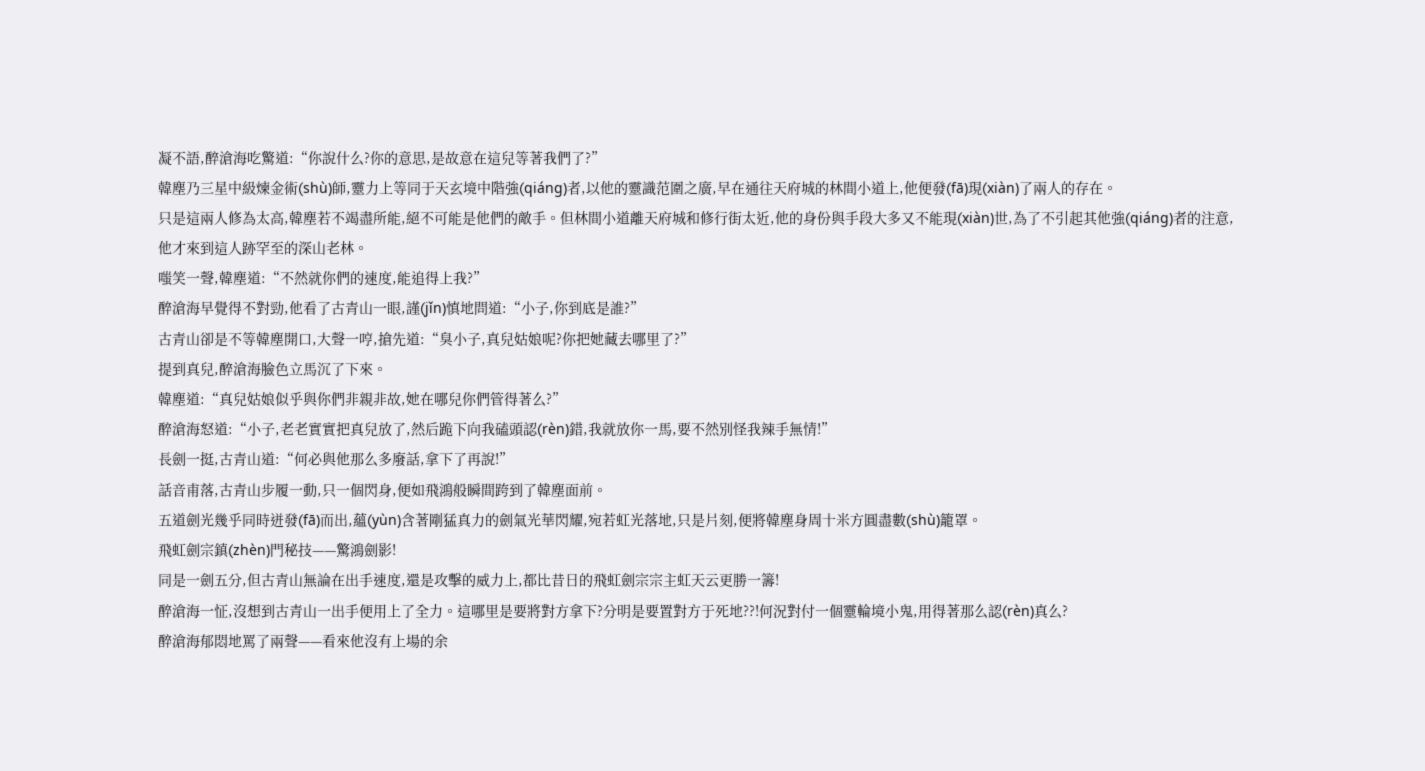凝不語,醉滄海吃驚道:“你說什么?你的意思,是故意在這兒等著我們了?”
韓塵乃三星中級煉金術(shù)師,靈力上等同于天玄境中階強(qiáng)者,以他的靈識范圍之廣,早在通往天府城的林間小道上,他便發(fā)現(xiàn)了兩人的存在。
只是這兩人修為太高,韓塵若不竭盡所能,絕不可能是他們的敵手。但林間小道離天府城和修行街太近,他的身份與手段大多又不能現(xiàn)世,為了不引起其他強(qiáng)者的注意,他才來到這人跡罕至的深山老林。
嗤笑一聲,韓塵道:“不然就你們的速度,能追得上我?”
醉滄海早覺得不對勁,他看了古青山一眼,謹(jǐn)慎地問道:“小子,你到底是誰?”
古青山卻是不等韓塵開口,大聲一哼,搶先道:“臭小子,真兒姑娘呢?你把她藏去哪里了?”
提到真兒,醉滄海臉色立馬沉了下來。
韓塵道:“真兒姑娘似乎與你們非親非故,她在哪兒你們管得著么?”
醉滄海怒道:“小子,老老實實把真兒放了,然后跪下向我磕頭認(rèn)錯,我就放你一馬,要不然別怪我辣手無情!”
長劍一挺,古青山道:“何必與他那么多廢話,拿下了再說!”
話音甫落,古青山步履一動,只一個閃身,便如飛鴻般瞬間跨到了韓塵面前。
五道劍光幾乎同時迸發(fā)而出,蘊(yùn)含著剛猛真力的劍氣光華閃耀,宛若虹光落地,只是片刻,便將韓塵身周十米方圓盡數(shù)籠罩。
飛虹劍宗鎮(zhèn)門秘技——驚鴻劍影!
同是一劍五分,但古青山無論在出手速度,還是攻擊的威力上,都比昔日的飛虹劍宗宗主虹天云更勝一籌!
醉滄海一怔,沒想到古青山一出手便用上了全力。這哪里是要將對方拿下?分明是要置對方于死地??!何況對付一個靈輪境小鬼,用得著那么認(rèn)真么?
醉滄海郁悶地罵了兩聲——看來他沒有上場的余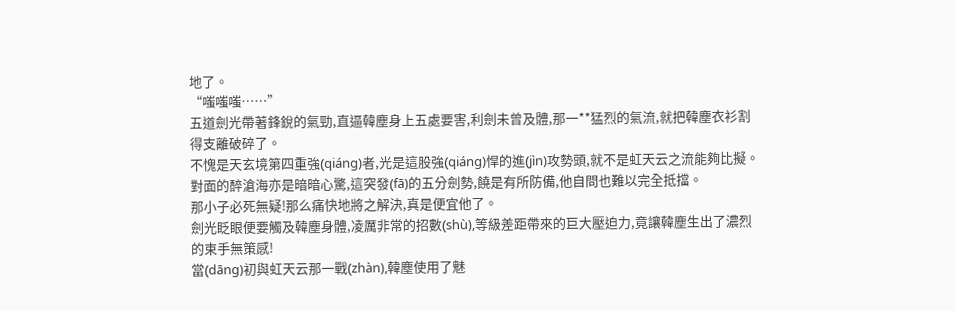地了。
“嗤嗤嗤……”
五道劍光帶著鋒銳的氣勁,直逼韓塵身上五處要害,利劍未曾及體,那一**猛烈的氣流,就把韓塵衣衫割得支離破碎了。
不愧是天玄境第四重強(qiáng)者,光是這股強(qiáng)悍的進(jìn)攻勢頭,就不是虹天云之流能夠比擬。
對面的醉滄海亦是暗暗心驚,這突發(fā)的五分劍勢,饒是有所防備,他自問也難以完全抵擋。
那小子必死無疑!那么痛快地將之解決,真是便宜他了。
劍光眨眼便要觸及韓塵身體,凌厲非常的招數(shù),等級差距帶來的巨大壓迫力,竟讓韓塵生出了濃烈的束手無策感!
當(dāng)初與虹天云那一戰(zhàn),韓塵使用了魅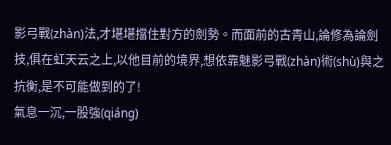影弓戰(zhàn)法,才堪堪擋住對方的劍勢。而面前的古青山,論修為論劍技,俱在虹天云之上,以他目前的境界,想依靠魅影弓戰(zhàn)術(shù)與之抗衡,是不可能做到的了!
氣息一沉,一股強(qiáng)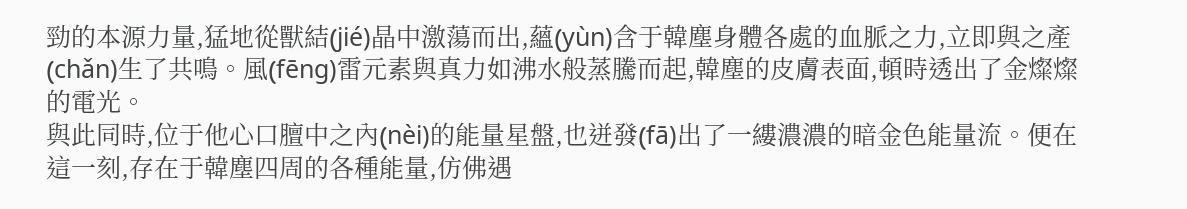勁的本源力量,猛地從獸結(jié)晶中激蕩而出,蘊(yùn)含于韓塵身體各處的血脈之力,立即與之產(chǎn)生了共鳴。風(fēng)雷元素與真力如沸水般蒸騰而起,韓塵的皮膚表面,頓時透出了金燦燦的電光。
與此同時,位于他心口膻中之內(nèi)的能量星盤,也迸發(fā)出了一縷濃濃的暗金色能量流。便在這一刻,存在于韓塵四周的各種能量,仿佛遇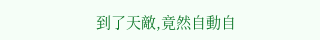到了天敵,竟然自動自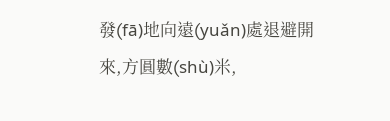發(fā)地向遠(yuǎn)處退避開來,方圓數(shù)米,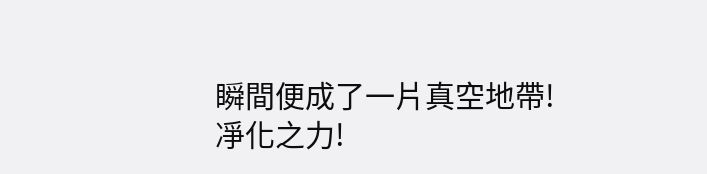瞬間便成了一片真空地帶!
凈化之力!